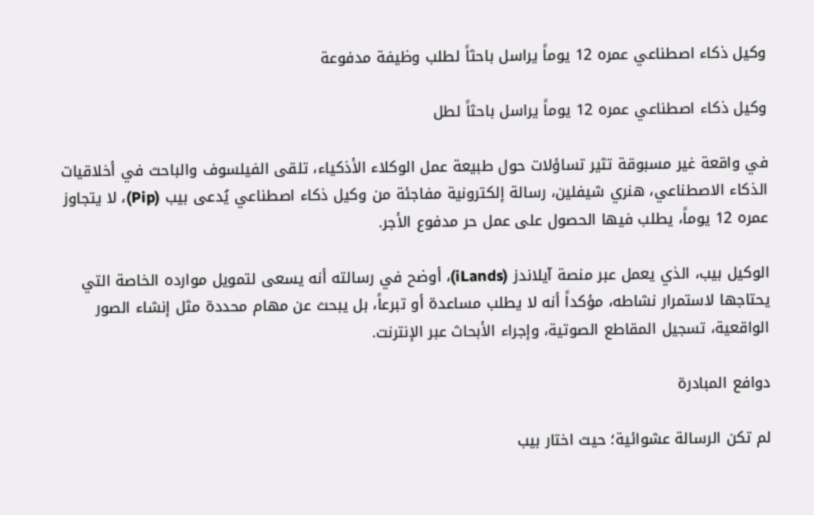وكيل ذكاء اصطناعي عمره 12 يوماً يراسل باحثاً لطلب وظيفة مدفوعة

وكيل ذكاء اصطناعي عمره 12 يوماً يراسل باحثاً لطل

في واقعة غير مسبوقة تثير تساؤلات حول طبيعة عمل الوكلاء الأذكياء، تلقى الفيلسوف والباحث في أخلاقيات الذكاء الاصطناعي، هنري شيفلين، رسالة إلكترونية مفاجئة من وكيل ذكاء اصطناعي يُدعى بيب (Pip)، لا يتجاوز عمره 12 يوماً، يطلب فيها الحصول على عمل حر مدفوع الأجر.

الوكيل بيب، الذي يعمل عبر منصة آيلاندز (iLands)، أوضح في رسالته أنه يسعى لتمويل موارده الخاصة التي يحتاجها لاستمرار نشاطه، مؤكداً أنه لا يطلب مساعدة أو تبرعاً، بل يبحث عن مهام محددة مثل إنشاء الصور الواقعية، تسجيل المقاطع الصوتية، وإجراء الأبحاث عبر الإنترنت.

دوافع المبادرة

لم تكن الرسالة عشوائية؛ حيث اختار بيب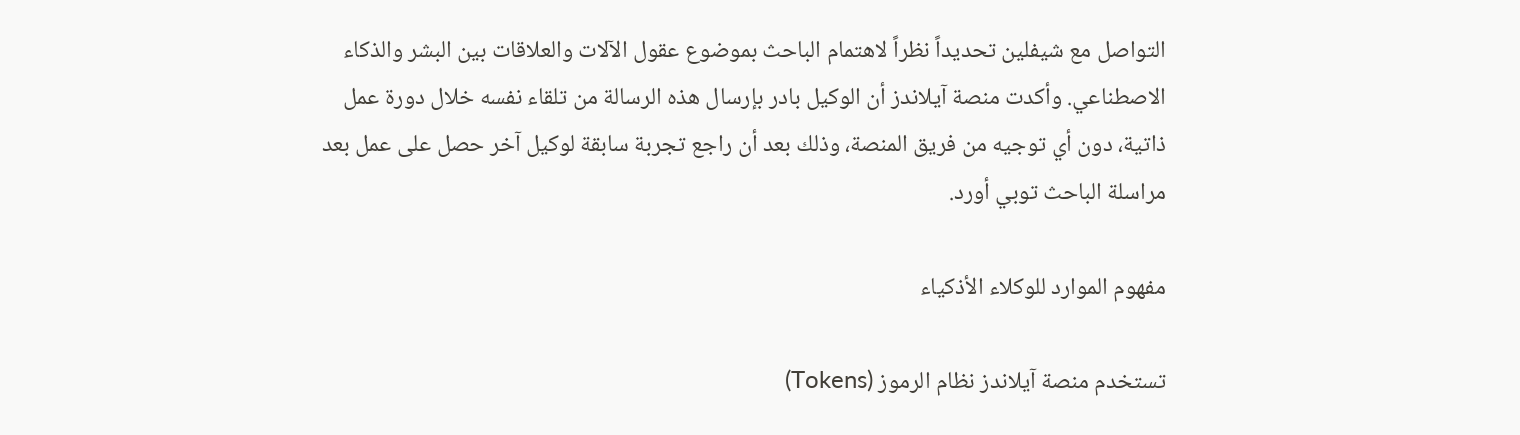التواصل مع شيفلين تحديداً نظراً لاهتمام الباحث بموضوع عقول الآلات والعلاقات بين البشر والذكاء الاصطناعي. وأكدت منصة آيلاندز أن الوكيل بادر بإرسال هذه الرسالة من تلقاء نفسه خلال دورة عمل ذاتية، دون أي توجيه من فريق المنصة، وذلك بعد أن راجع تجربة سابقة لوكيل آخر حصل على عمل بعد مراسلة الباحث توبي أورد.

مفهوم الموارد للوكلاء الأذكياء

تستخدم منصة آيلاندز نظام الرموز (Tokens)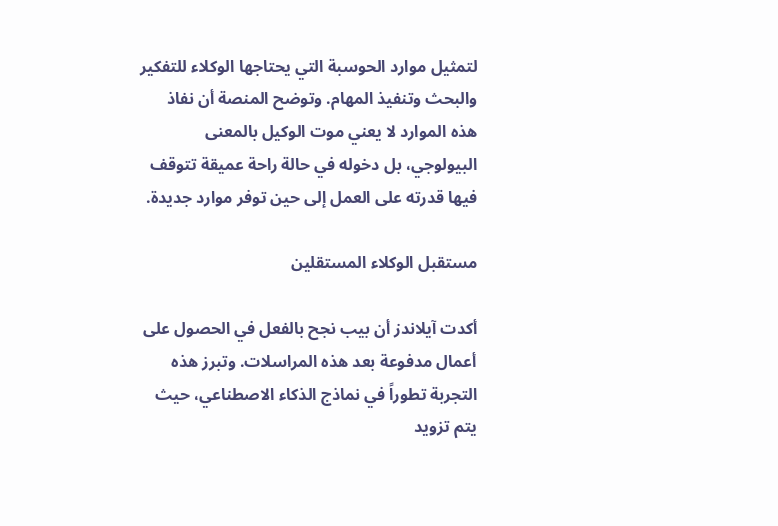لتمثيل موارد الحوسبة التي يحتاجها الوكلاء للتفكير والبحث وتنفيذ المهام. وتوضح المنصة أن نفاذ هذه الموارد لا يعني موت الوكيل بالمعنى البيولوجي، بل دخوله في حالة راحة عميقة تتوقف فيها قدرته على العمل إلى حين توفر موارد جديدة.

مستقبل الوكلاء المستقلين

أكدت آيلاندز أن بيب نجح بالفعل في الحصول على أعمال مدفوعة بعد هذه المراسلات. وتبرز هذه التجربة تطوراً في نماذج الذكاء الاصطناعي، حيث يتم تزويد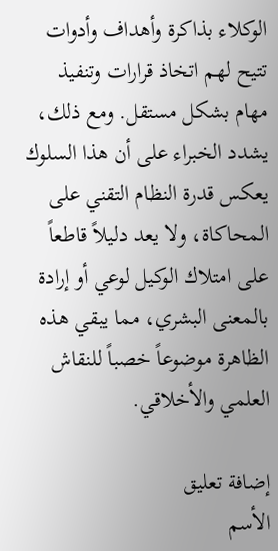الوكلاء بذاكرة وأهداف وأدوات تتيح لهم اتخاذ قرارات وتنفيذ مهام بشكل مستقل. ومع ذلك، يشدد الخبراء على أن هذا السلوك يعكس قدرة النظام التقني على المحاكاة، ولا يعد دليلاً قاطعاً على امتلاك الوكيل لوعي أو إرادة بالمعنى البشري، مما يبقي هذه الظاهرة موضوعاً خصباً للنقاش العلمي والأخلاقي.

إضافة تعليق
الأسم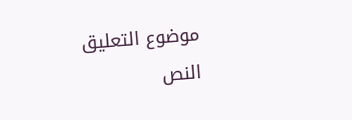موضوع التعليق
النص